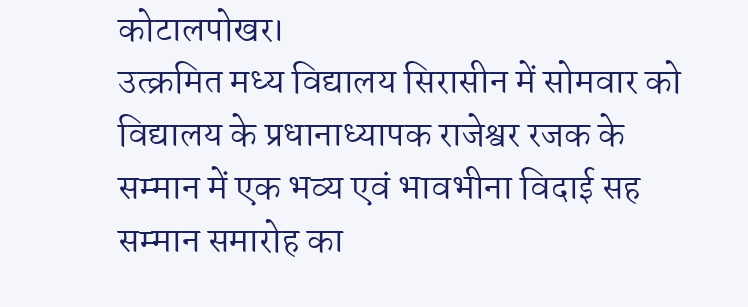कोटालपोखर।
उत्क्रमित मध्य विद्यालय सिरासीन में सोमवार को विद्यालय के प्रधानाध्यापक राजेश्वर रजक के सम्मान में एक भव्य एवं भावभीना विदाई सह सम्मान समारोह का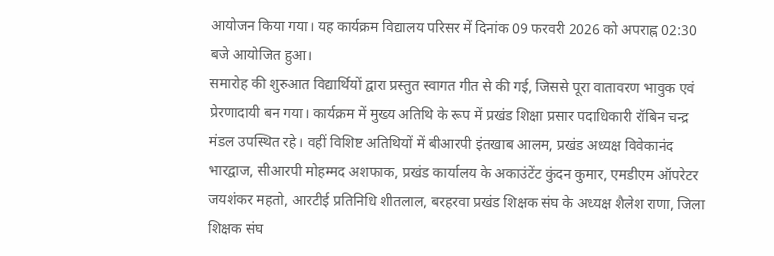आयोजन किया गया। यह कार्यक्रम विद्यालय परिसर में दिनांक 09 फरवरी 2026 को अपराह्न 02:30 बजे आयोजित हुआ।
समारोह की शुरुआत विद्यार्थियों द्वारा प्रस्तुत स्वागत गीत से की गई, जिससे पूरा वातावरण भावुक एवं प्रेरणादायी बन गया। कार्यक्रम में मुख्य अतिथि के रूप में प्रखंड शिक्षा प्रसार पदाधिकारी रॉबिन चन्द्र मंडल उपस्थित रहे। वहीं विशिष्ट अतिथियों में बीआरपी इंतखाब आलम, प्रखंड अध्यक्ष विवेकानंद भारद्वाज, सीआरपी मोहम्मद अशफाक, प्रखंड कार्यालय के अकाउंटेंट कुंदन कुमार, एमडीएम ऑपरेटर जयशंकर महतो, आरटीई प्रतिनिधि शीतलाल, बरहरवा प्रखंड शिक्षक संघ के अध्यक्ष शैलेश राणा, जिला शिक्षक संघ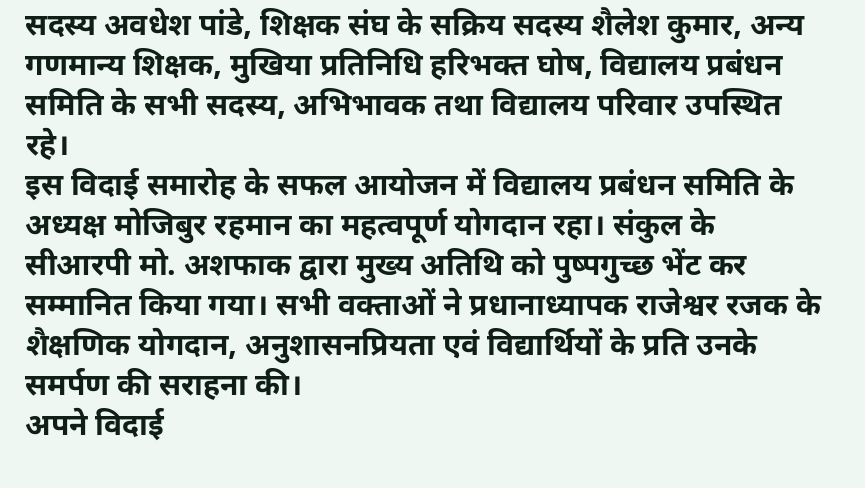सदस्य अवधेश पांडे, शिक्षक संघ के सक्रिय सदस्य शैलेश कुमार, अन्य गणमान्य शिक्षक, मुखिया प्रतिनिधि हरिभक्त घोष, विद्यालय प्रबंधन समिति के सभी सदस्य, अभिभावक तथा विद्यालय परिवार उपस्थित रहे।
इस विदाई समारोह के सफल आयोजन में विद्यालय प्रबंधन समिति के अध्यक्ष मोजिबुर रहमान का महत्वपूर्ण योगदान रहा। संकुल के सीआरपी मो. अशफाक द्वारा मुख्य अतिथि को पुष्पगुच्छ भेंट कर सम्मानित किया गया। सभी वक्ताओं ने प्रधानाध्यापक राजेश्वर रजक के शैक्षणिक योगदान, अनुशासनप्रियता एवं विद्यार्थियों के प्रति उनके समर्पण की सराहना की।
अपने विदाई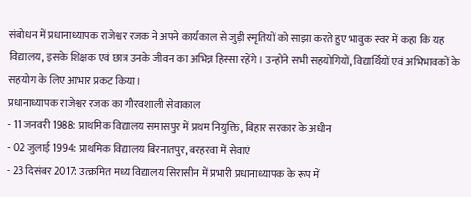संबोधन में प्रधानाध्यापक राजेश्वर रजक ने अपने कार्यकाल से जुड़ी स्मृतियों को साझा करते हुए भावुक स्वर में कहा कि यह विद्यालय, इसके शिक्षक एवं छात्र उनके जीवन का अभिन्न हिस्सा रहेंगे। उन्होंने सभी सहयोगियों, विद्यार्थियों एवं अभिभावकों के सहयोग के लिए आभार प्रकट किया।
प्रधानाध्यापक राजेश्वर रजक का गौरवशाली सेवाकाल
- 11 जनवरी 1988: प्राथमिक विद्यालय समासपुर में प्रथम नियुक्ति, बिहार सरकार के अधीन
- 02 जुलाई 1994: प्राथमिक विद्यालय बिरनातपुर, बरहरवा में सेवाएं
- 23 दिसंबर 2017: उत्क्रमित मध्य विद्यालय सिरासीन में प्रभारी प्रधानाध्यापक के रूप में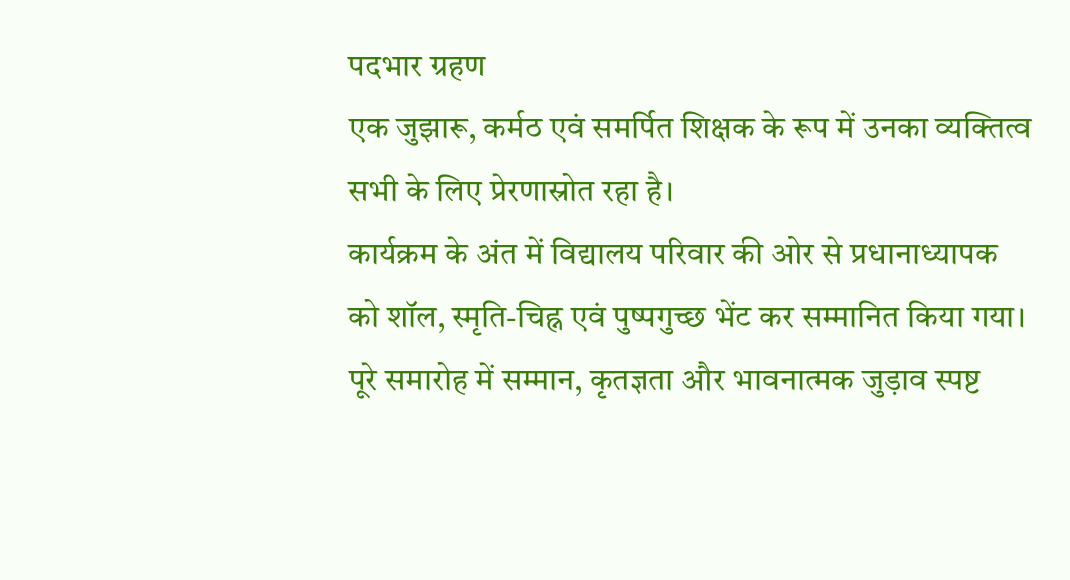पदभार ग्रहण
एक जुझारू, कर्मठ एवं समर्पित शिक्षक के रूप में उनका व्यक्तित्व सभी के लिए प्रेरणास्रोत रहा है।
कार्यक्रम के अंत में विद्यालय परिवार की ओर से प्रधानाध्यापक को शॉल, स्मृति-चिह्न एवं पुष्पगुच्छ भेंट कर सम्मानित किया गया। पूरे समारोह में सम्मान, कृतज्ञता और भावनात्मक जुड़ाव स्पष्ट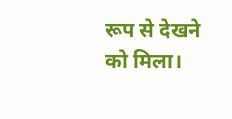रूप से देखने को मिला।